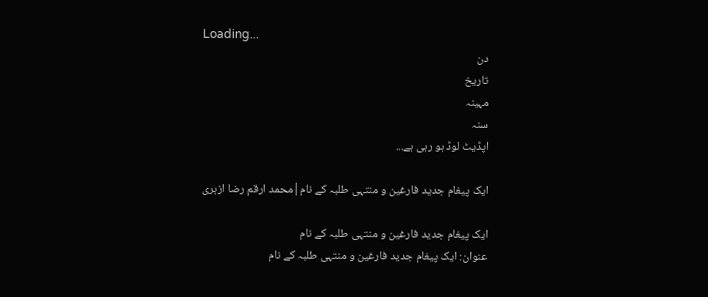Loading...
دن
تاریخ
مہینہ
سنہ
اپڈیٹ لوڈ ہو رہی ہے...

ایک پیغام جدید فارغین و منتہی طلبہ کے نام|محمد ارقم رضا ازہری

ایک پیغام جدید فارغین و منتہی طلبہ کے نام
عنوان: ایک پیغام جدید فارغین و منتہی طلبہ کے نام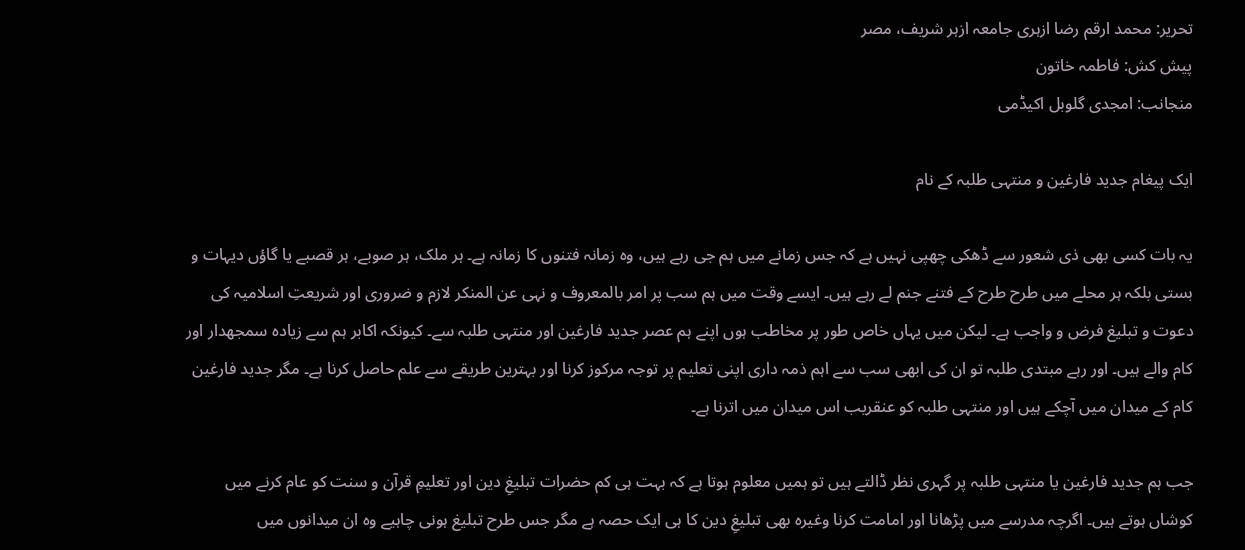تحریر: محمد ارقم رضا ازہری جامعہ ازہر شریف، مصر
پیش کش: فاطمہ خاتون
منجانب: امجدی گلوبل اکیڈمی

ایک پیغام جدید فارغین و منتہی طلبہ کے نام

یہ بات کسی بھی ذی شعور سے ڈھکی چھپی نہیں ہے کہ جس زمانے میں ہم جی رہے ہیں، وہ زمانہ فتنوں کا زمانہ ہے۔ ہر ملک، ہر صوبے، ہر قصبے یا گاؤں دیہات و بستی بلکہ ہر محلے میں طرح طرح کے فتنے جنم لے رہے ہیں۔ ایسے وقت میں ہم سب پر امر بالمعروف و نہی عن المنکر لازم و ضروری اور شریعتِ اسلامیہ کی دعوت و تبلیغ فرض و واجب ہے۔ لیکن میں یہاں خاص طور پر مخاطب ہوں اپنے ہم عصر جدید فارغین اور منتہی طلبہ سے۔ کیونکہ اکابر ہم سے زیادہ سمجھدار اور کام والے ہیں۔ اور رہے مبتدی طلبہ تو ان کی ابھی سب سے اہم ذمہ داری اپنی تعلیم پر توجہ مرکوز کرنا اور بہترین طریقے سے علم حاصل کرنا ہے۔ مگر جدید فارغین کام کے میدان میں آچکے ہیں اور منتہی طلبہ کو عنقریب اس میدان میں اترنا ہے۔

جب ہم جدید فارغین یا منتہی طلبہ پر گہری نظر ڈالتے ہیں تو ہمیں معلوم ہوتا ہے کہ بہت ہی کم حضرات تبلیغِ دین اور تعلیمِ قرآن و سنت کو عام کرنے میں کوشاں ہوتے ہیں۔ اگرچہ مدرسے میں پڑھانا اور امامت کرنا وغیرہ بھی تبلیغِ دین کا ہی ایک حصہ ہے مگر جس طرح تبلیغ ہونی چاہیے وہ ان میدانوں میں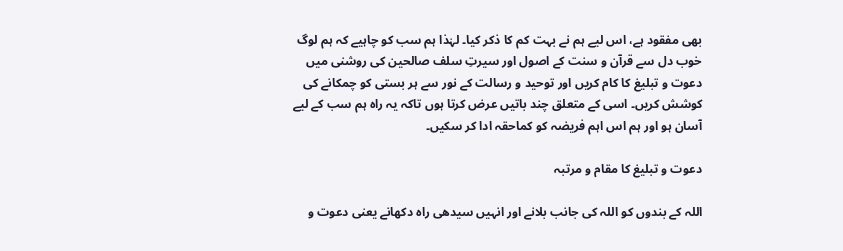بھی مفقود ہے، اس لیے ہم نے بہت کم کا ذکر کیا۔ لہٰذا ہم سب کو چاہیے کہ ہم لوگ خوب دل سے قرآن و سنت کے اصول اور سیرتِ سلف صالحین کی روشنی میں دعوت و تبلیغ کا کام کریں اور توحید و رسالت کے نور سے ہر بستی کو چمکانے کی کوشش کریں۔ اسی کے متعلق چند باتیں عرض کرتا ہوں تاکہ یہ راہ ہم سب کے لیے آسان ہو اور ہم اس اہم فریضہ کو کماحقہ ادا کر سکیں۔

دعوت و تبلیغ کا مقام و مرتبہ

اللہ کے بندوں کو اللہ کی جانب بلانے اور انہیں سیدھی راہ دکھانے یعنی دعوت و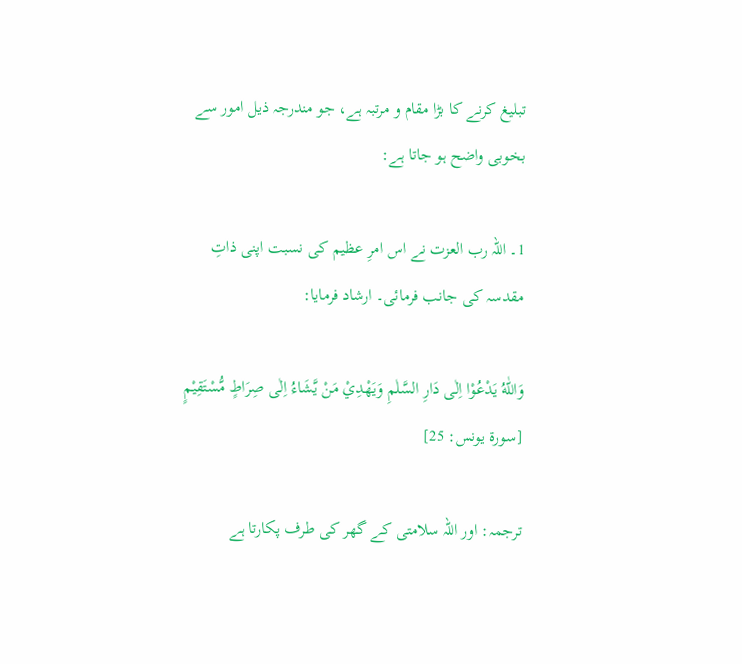تبلیغ کرنے کا بڑا مقام و مرتبہ ہے، جو مندرجہ ذیل امور سے بخوبی واضح ہو جاتا ہے:

1۔ اللہ رب العزت نے اس امرِ عظیم کی نسبت اپنی ذاتِ مقدسہ کی جانب فرمائی۔ ارشاد فرمایا:

وَاللّٰهُ يَدْعُوْا اِلٰى دَارِ السَّلٰمِ وَيَهْدِيْ مَنْ يَّشَاءُ اِلٰى صِرَاطٍ مُّسْتَقِيْمٍ [سورۃ یونس: 25]

ترجمہ: اور اللہ سلامتی کے گھر کی طرف پکارتا ہے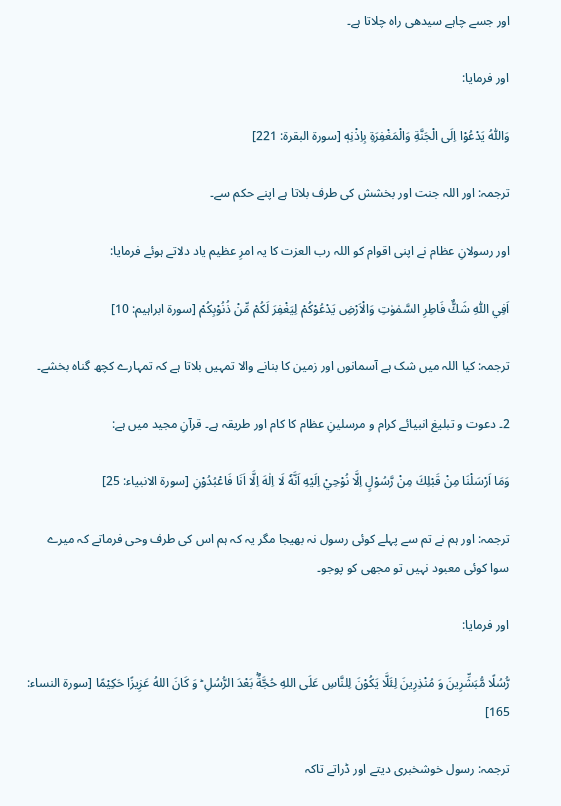اور جسے چاہے سیدھی راہ چلاتا ہے۔

اور فرمایا:

وَاللّٰهُ يَدْعُوْا اِلَى الْجَنَّةِ وَالْمَغْفِرَةِ بِاِذْنِهٖ [سورۃ البقرۃ: 221]

ترجمہ: اور اللہ جنت اور بخشش کی طرف بلاتا ہے اپنے حکم سے۔

اور رسولانِ عظام نے اپنی اقوام کو اللہ رب العزت کا یہ امرِ عظیم یاد دلاتے ہوئے فرمایا:

اَفِي اللّٰهِ شَكٌّ فَاطِرِ السَّمٰوٰتِ وَالْاَرْضِ يَدْعُوْكُمْ لِيَغْفِرَ لَكُمْ مِّنْ ذُنُوْبِكُمْ [سورۃ ابراہیم: 10]

ترجمہ: کیا اللہ میں شک ہے آسمانوں اور زمین کا بنانے والا تمہیں بلاتا ہے کہ تمہارے کچھ گناہ بخشے۔

2۔ دعوت و تبلیغ انبیائے کرام و مرسلینِ عظام کا کام اور طریقہ ہے۔ قرآنِ مجید میں ہے:

وَمَا اَرْسَلْنَا مِنْ قَبْلِكَ مِنْ رَّسُوْلٍ اِلَّا نُوْحِيْ اِلَيْهِ اَنَّهٗ لَا اِلٰهَ اِلَّا اَنَا فَاعْبُدُوْنِ [سورۃ الانبیاء: 25]

ترجمہ: اور ہم نے تم سے پہلے کوئی رسول نہ بھیجا مگر یہ کہ ہم اس کی طرف وحی فرماتے کہ میرے سوا کوئی معبود نہیں تو مجھی کو پوجو۔

اور فرمایا:

رُّسُلًا مُّبَشِّرِینَ وَ مُنْذِرِینَ لِئَلَّا یَكُوْنَ لِلنَّاسِ عَلَى اللهِ حُجَّةٌۢ بَعْدَ الرُّسُلِ ؕ وَ كَانَ اللهُ عَزِیزًا حَكِیْمًا [سورۃ النساء: 165]

ترجمہ: رسول خوشخبری دیتے اور ڈراتے تاکہ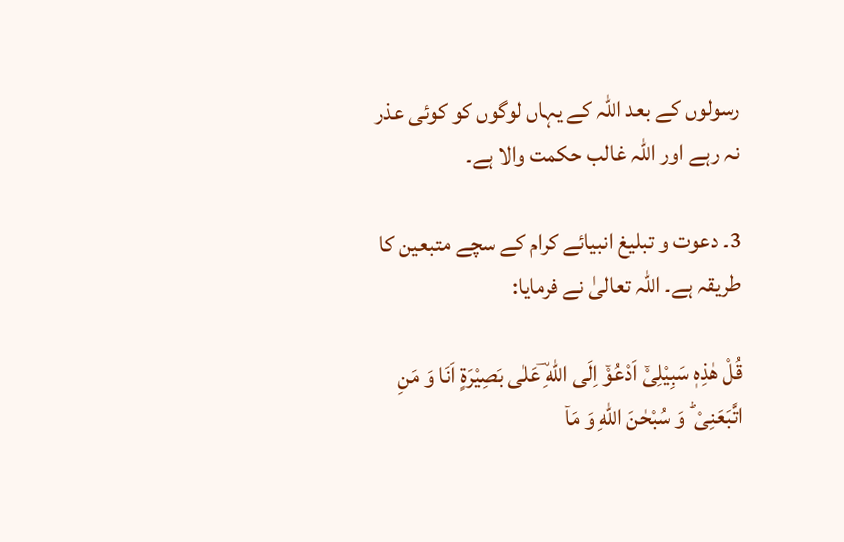رسولوں کے بعد اللہ کے یہاں لوگوں کو کوئی عذر نہ رہے اور اللہ غالب حکمت والا ہے۔

3۔ دعوت و تبلیغ انبیائے کرام کے سچے متبعین کا طریقہ ہے۔ اللہ تعالیٰ نے فرمایا:

قُلْ هٰذِهٖ سَبِیْلِیْۤ اَدْعُوْۤ اِلَى اللهِ ؔعَلٰى بَصِیْرَةٍ اَنَا وَ مَنِ اتَّبَعَنِیْ ؕ وَ سُبْحٰنَ اللهِ وَ مَاۤ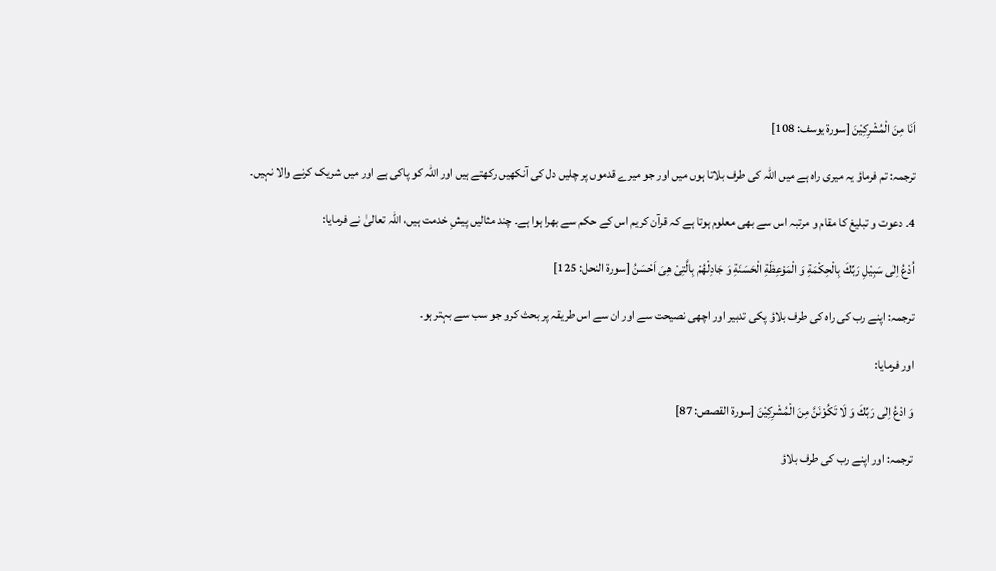اَنَا مِنَ الْمُشْرِكِیْنَ [سورۃ یوسف: 108]

ترجمہ: تم فرماؤ یہ میری راہ ہے میں اللہ کی طرف بلاتا ہوں میں اور جو میرے قدموں پر چلیں دل کی آنکھیں رکھتے ہیں اور اللہ کو پاکی ہے اور میں شریک کرنے والا نہیں۔

4۔ دعوت و تبلیغ کا مقام و مرتبہ اس سے بھی معلوم ہوتا ہے کہ قرآن کریم اس کے حکم سے بھرا ہوا ہے۔ چند مثالیں پیشِ خدمت ہیں، اللہ تعالیٰ نے فرمایا:

اُدْعُ اِلٰى سَبِیْلِ رَبِّكَ بِالْحِكْمَةِ وَ الْمَوْعِظَةِ الْحَسَنَةِ وَ جَادِلْهُمْ بِالَّتِیْ هِیَ اَحْسَنُ [سورۃ النحل: 125]

ترجمہ: اپنے رب کی راہ کی طرف بلاؤ پکی تدبیر اور اچھی نصیحت سے اور ان سے اس طریقہ پر بحث کرو جو سب سے بہتر ہو۔

اور فرمایا:

وَ ادْعُ اِلٰى رَبِّكَ وَ لَا تَكُوْنَنَّ مِنَ الْمُشْرِكِیْنَ [سورۃ القصص: 87]

ترجمہ: اور اپنے رب کی طرف بلاؤ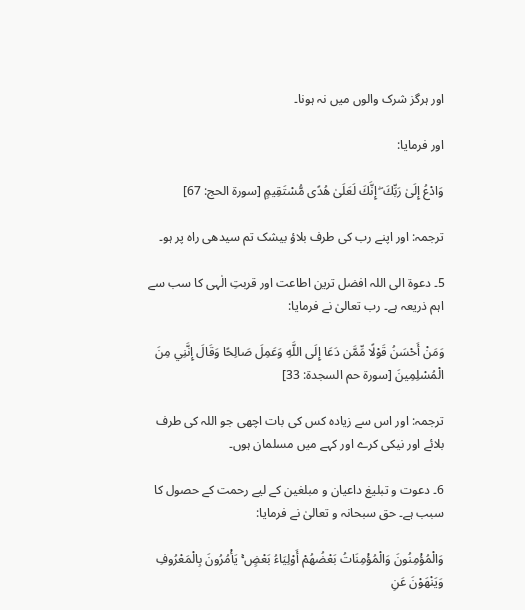اور ہرگز شرک والوں میں نہ ہونا۔

اور فرمایا:

وَادْعُ إِلَىٰ رَبِّكَ ۖ إِنَّكَ لَعَلَىٰ هُدًى مُّسْتَقِيمٍ [سورۃ الحج: 67]

ترجمہ: اور اپنے رب کی طرف بلاؤ بیشک تم سیدھی راہ پر ہو۔

5۔ دعوۃ الی اللہ افضل ترین اطاعت اور قربتِ الٰہی کا سب سے اہم ذریعہ ہے۔ رب تعالیٰ نے فرمایا:

وَمَنْ أَحْسَنُ قَوْلًا مِّمَّن دَعَا إِلَى اللَّهِ وَعَمِلَ صَالِحًا وَقَالَ إِنَّنِي مِنَ الْمُسْلِمِينَ [سورۃ حم السجدة: 33]

ترجمہ: اور اس سے زیادہ کس کی بات اچھی جو اللہ کی طرف بلائے اور نیکی کرے اور کہے میں مسلمان ہوں۔

6۔ دعوت و تبلیغ داعیان و مبلغین کے لیے رحمت کے حصول کا سبب ہے۔ حق سبحانہ و تعالیٰ نے فرمایا:

وَالْمُؤْمِنُونَ وَالْمُؤْمِنَاتُ بَعْضُهُمْ أَوْلِيَاءُ بَعْضٍ ۚ يَأْمُرُونَ بِالْمَعْرُوفِ وَيَنْهَوْنَ عَنِ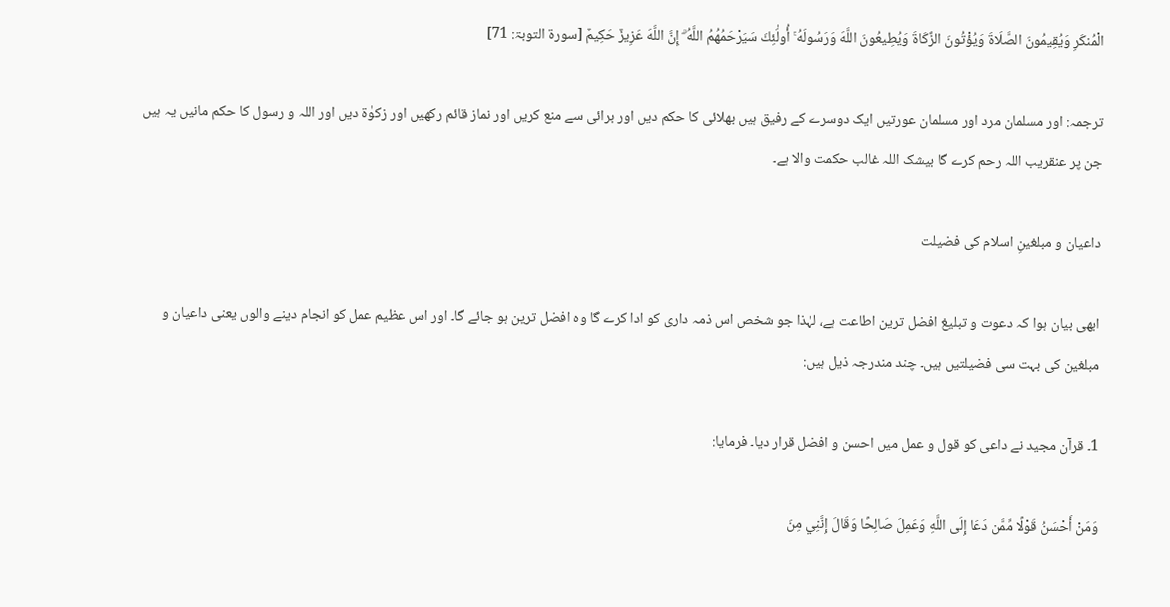الْمُنكَرِ وَيُقِيمُونَ الصَّلَاةَ وَيُؤْتُونَ الزَّكَاةَ وَيُطِيعُونَ اللَّهَ وَرَسُولَهُ ۚ أُولَٰئِكَ سَيَرْحَمُهُمُ اللَّهُ ۗ إِنَّ اللَّهَ عَزِيزٌ حَكِيمٌ [سورۃ التوبۃ: 71]

ترجمہ: اور مسلمان مرد اور مسلمان عورتیں ایک دوسرے کے رفیق ہیں بھلائی کا حکم دیں اور برائی سے منع کریں اور نماز قائم رکھیں اور زکوٰۃ دیں اور اللہ و رسول کا حکم مانیں یہ ہیں جن پر عنقریب اللہ رحم کرے گا بیشک اللہ غالب حکمت والا ہے۔

داعیان و مبلغینِ اسلام کی فضیلت

ابھی بیان ہوا کہ دعوت و تبلیغ افضل ترین اطاعت ہے، لہٰذا جو شخص اس ذمہ داری کو ادا کرے گا وہ افضل ترین ہو جائے گا۔ اور اس عظیم عمل کو انجام دینے والوں یعنی داعیان و مبلغین کی بہت سی فضیلتیں ہیں۔ چند مندرجہ ذیل ہیں:

1۔ قرآن مجید نے داعی کو قول و عمل میں احسن و افضل قرار دیا۔ فرمایا:

وَمَنْ أَحْسَنُ قَوْلًا مِّمَّن دَعَا إِلَى اللَّهِ وَعَمِلَ صَالِحًا وَقَالَ إِنَّنِي مِنَ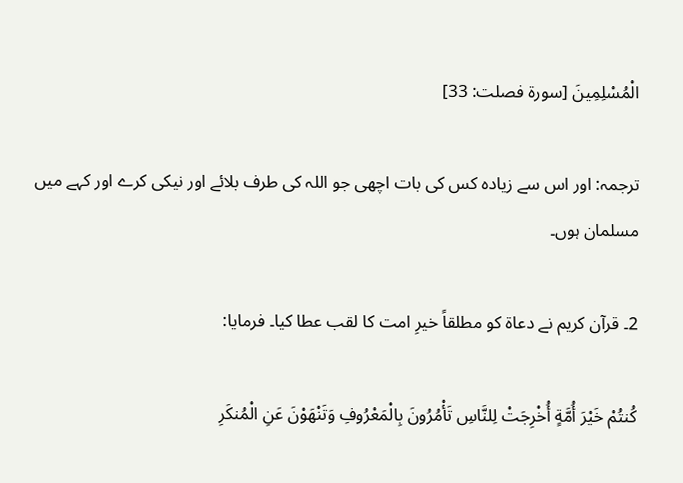الْمُسْلِمِينَ [سورۃ فصلت: 33]

ترجمہ: اور اس سے زیادہ کس کی بات اچھی جو اللہ کی طرف بلائے اور نیکی کرے اور کہے میں مسلمان ہوں۔

2۔ قرآن کریم نے دعاۃ کو مطلقاً خیرِ امت کا لقب عطا کیا۔ فرمایا:

كُنتُمْ خَيْرَ أُمَّةٍ أُخْرِجَتْ لِلنَّاسِ تَأْمُرُونَ بِالْمَعْرُوفِ وَتَنْهَوْنَ عَنِ الْمُنكَرِ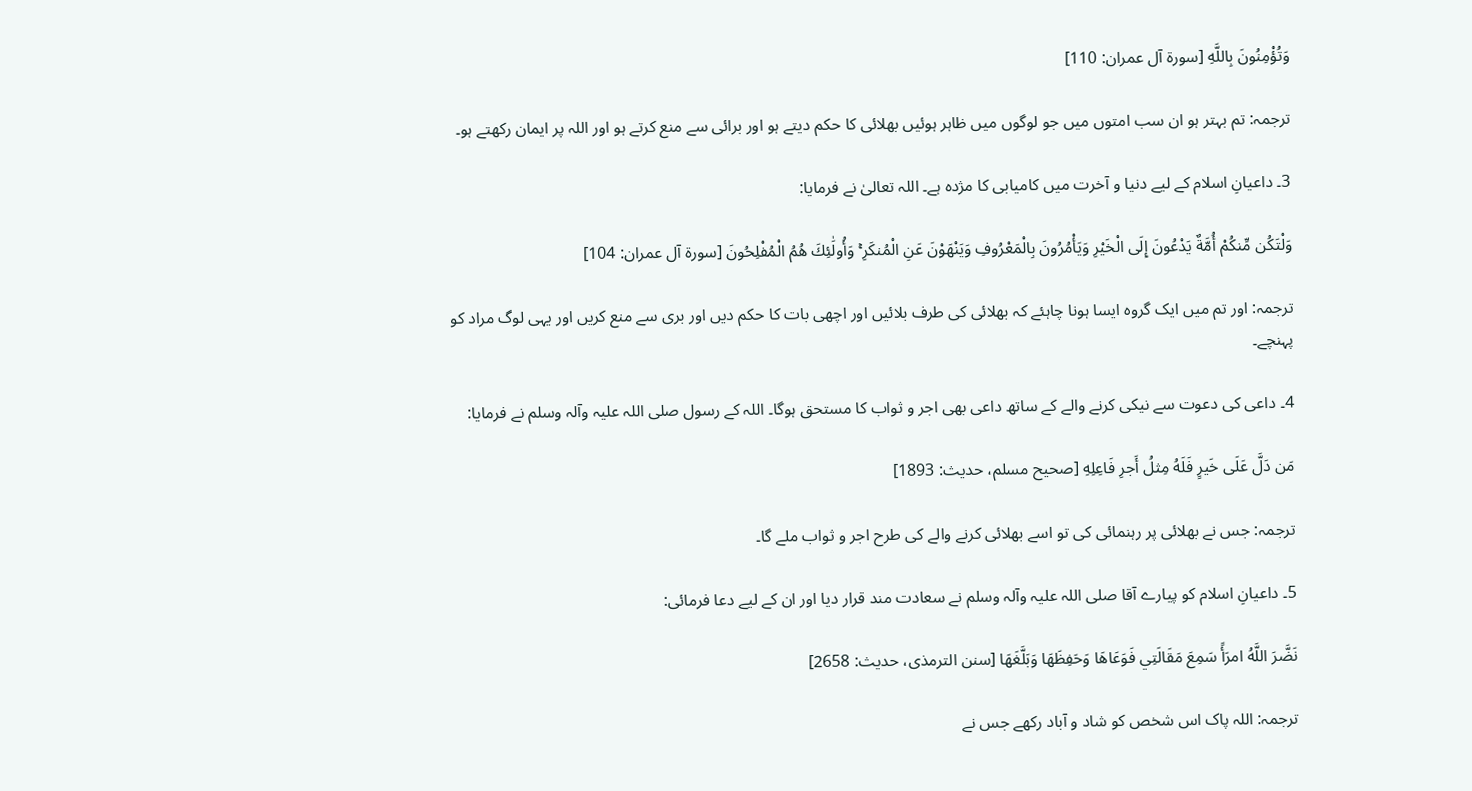وَتُؤْمِنُونَ بِاللَّهِ [سورۃ آل عمران: 110]

ترجمہ: تم بہتر ہو ان سب امتوں میں جو لوگوں میں ظاہر ہوئیں بھلائی کا حکم دیتے ہو اور برائی سے منع کرتے ہو اور اللہ پر ایمان رکھتے ہو۔

3۔ داعیانِ اسلام کے لیے دنیا و آخرت میں کامیابی کا مژدہ ہے۔ اللہ تعالیٰ نے فرمایا:

وَلْتَكُن مِّنكُمْ أُمَّةٌ يَدْعُونَ إِلَى الْخَيْرِ وَيَأْمُرُونَ بِالْمَعْرُوفِ وَيَنْهَوْنَ عَنِ الْمُنكَرِ ۚ وَأُولَٰئِكَ هُمُ الْمُفْلِحُونَ [سورۃ آل عمران: 104]

ترجمہ: اور تم میں ایک گروہ ایسا ہونا چاہئے کہ بھلائی کی طرف بلائیں اور اچھی بات کا حکم دیں اور بری سے منع کریں اور یہی لوگ مراد کو پہنچے۔

4۔ داعی کی دعوت سے نیکی کرنے والے کے ساتھ داعی بھی اجر و ثواب کا مستحق ہوگا۔ اللہ کے رسول صلی اللہ علیہ وآلہ وسلم نے فرمایا:

مَن دَلَّ عَلَى خَيرٍ فَلَهُ مِثلُ أَجرِ فَاعِلِهِ [صحیح مسلم، حدیث: 1893]

ترجمہ: جس نے بھلائی پر رہنمائی کی تو اسے بھلائی کرنے والے کی طرح اجر و ثواب ملے گا۔

5۔ داعیانِ اسلام کو پیارے آقا صلی اللہ علیہ وآلہ وسلم نے سعادت مند قرار دیا اور ان کے لیے دعا فرمائی:

نَضَّرَ اللَّهُ امرَأً سَمِعَ مَقَالَتِي فَوَعَاهَا وَحَفِظَهَا وَبَلَّغَهَا [سنن الترمذی، حدیث: 2658]

ترجمہ: اللہ پاک اس شخص کو شاد و آباد رکھے جس نے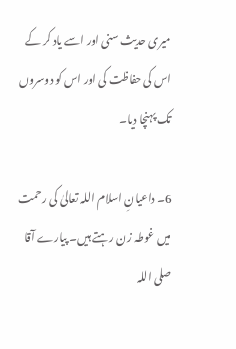میری حدیث سنی اور اسے یاد کر کے اس کی حفاظت کی اور اس کو دوسروں تک پہنچا دیا۔

6۔ داعیانِ اسلام اللہ تعالیٰ کی رحمت میں غوطہ زن رہتے ہیں۔ پیارے آقا صلی اللہ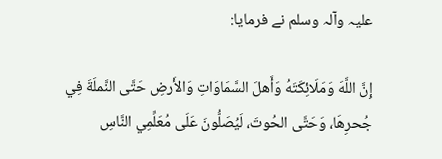علیہ وآلہ وسلم نے فرمایا:

إِنَّ اللَّهَ وَمَلَائِكَتَهُ وَأَهلَ السَّمَاوَاتِ وَالأَرضِ حَتَّى النَّملَةَ فِي جُحرِهَا، وَحَتَّى الحُوتَ، لَيُصَلُّونَ عَلَى مُعَلِّمِي النَّاسِ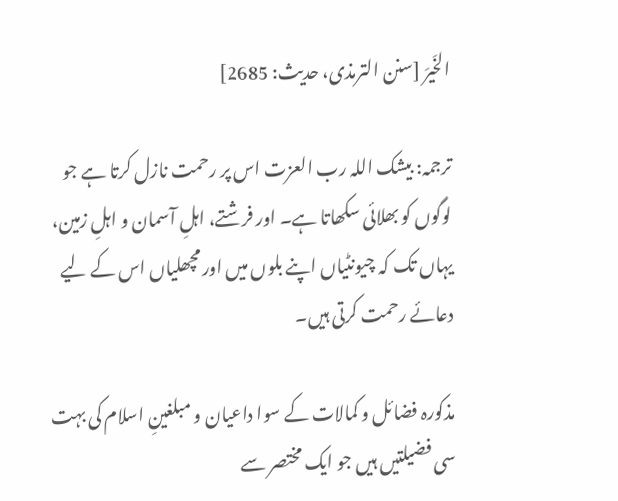الخَيرَ [سنن الترمذی، حدیث: 2685]

ترجمہ: بیشک اللہ رب العزت اس پر رحمت نازل کرتا ہے جو لوگوں کو بھلائی سکھاتا ہے۔ اور فرشتے، اہلِ آسمان و اہلِ زمین، یہاں تک کہ چیونٹیاں اپنے بلوں میں اور مچھلیاں اس کے لیے دعائے رحمت کرتی ہیں۔

مذکورہ فضائل و کمالات کے سوا داعیان و مبلغینِ اسلام کی بہت سی فضیلتیں ہیں جو ایک مختصر سے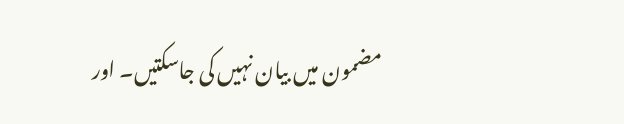مضمون میں بیان نہیں کی جاسکتیں۔ اور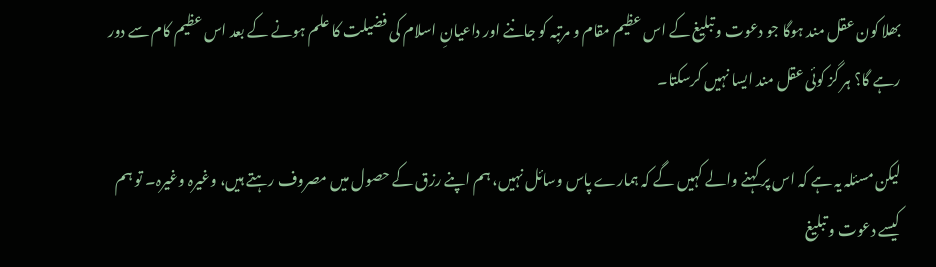بھلا کون عقل مند ہوگا جو دعوت و تبلیغ کے اس عظیم مقام و مرتبہ کو جاننے اور داعیانِ اسلام کی فضیلت کا علم ہونے کے بعد اس عظیم کام سے دور رہے گا؟ ہر گز کوئی عقل مند ایسا نہیں کرسکتا۔

لیکن مسئلہ یہ ہے کہ اس پر کہنے والے کہیں گے کہ ہمارے پاس وسائل نہیں، ہم اپنے رزق کے حصول میں مصروف رہتے ہیں، وغیرہ وغیرہ۔ تو ہم کیسے دعوت و تبلیغ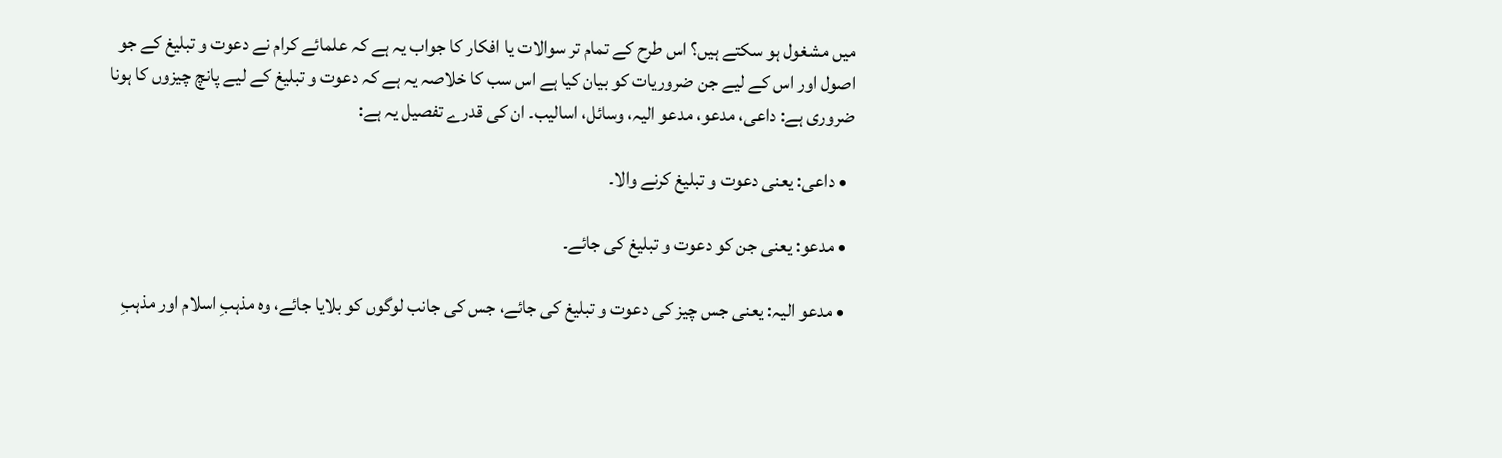میں مشغول ہو سکتے ہیں؟ اس طرح کے تمام تر سوالات یا افکار کا جواب یہ ہے کہ علمائے کرام نے دعوت و تبلیغ کے جو اصول اور اس کے لیے جن ضروریات کو بیان کیا ہے اس سب کا خلاصہ یہ ہے کہ دعوت و تبلیغ کے لیے پانچ چیزوں کا ہونا ضروری ہے: داعی، مدعو، مدعو الیہ، وسائل، اسالیب۔ ان کی قدرے تفصیل یہ ہے:

  • داعی: یعنی دعوت و تبلیغ کرنے والا۔

  • مدعو: یعنی جن کو دعوت و تبلیغ کی جائے۔

  • مدعو الیہ: یعنی جس چیز کی دعوت و تبلیغ کی جائے، جس کی جانب لوگوں کو بلایا جائے، وہ مذہبِ اسلام اور مذہبِ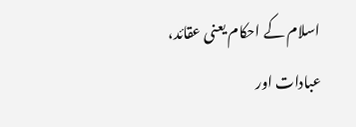اسلام کے احکام یعنی عقائد، عبادات اور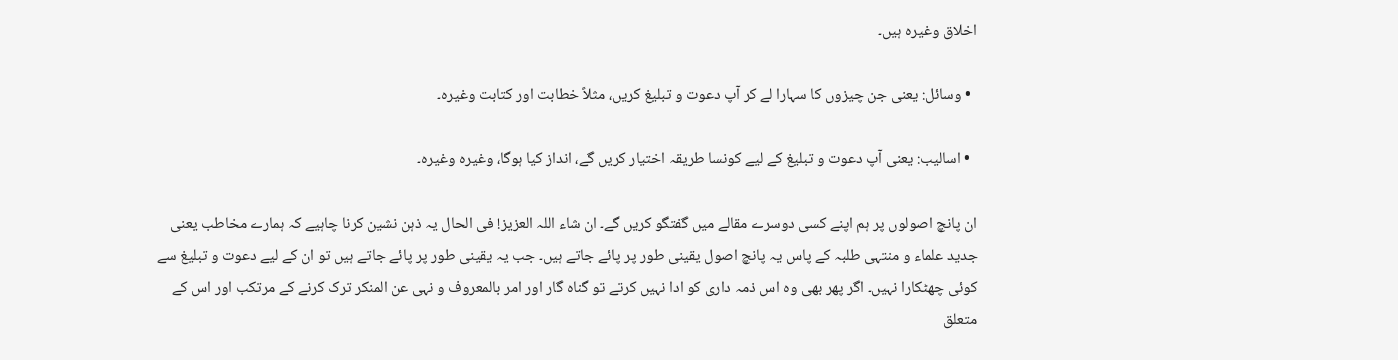اخلاق وغیرہ ہیں۔

  • وسائل: یعنی جن چیزوں کا سہارا لے کر آپ دعوت و تبلیغ کریں، مثلاً خطابت اور کتابت وغیرہ۔

  • اسالیب: یعنی آپ دعوت و تبلیغ کے لیے کونسا طریقہ اختیار کریں گے، انداز کیا ہوگا، وغیرہ وغیرہ۔

ان پانچ اصولوں پر ہم اپنے کسی دوسرے مقالے میں گفتگو کریں گے۔ ان شاء اللہ العزیز! فی الحال یہ ذہن نشین کرنا چاہیے کہ ہمارے مخاطب یعنی جدید علماء و منتہی طلبہ کے پاس یہ پانچ اصول یقینی طور پر پائے جاتے ہیں۔ جب یہ یقینی طور پر پائے جاتے ہیں تو ان کے لیے دعوت و تبلیغ سے کوئی چھٹکارا نہیں۔ اگر پھر بھی وہ اس ذمہ داری کو ادا نہیں کرتے تو گناہ گار اور امر بالمعروف و نہی عن المنکر ترک کرنے کے مرتکب اور اس کے متعلق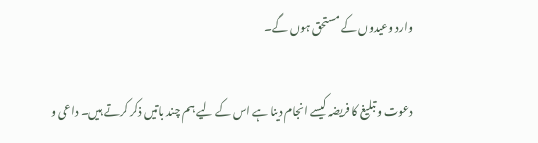وارد وعیدوں کے مستحق ہوں گے۔

دعوت و تبلیغ کا فریضہ کیسے انجام دینا ہے اس کے لیے ہم چند باتیں ذکر کرتے ہیں۔ داعی و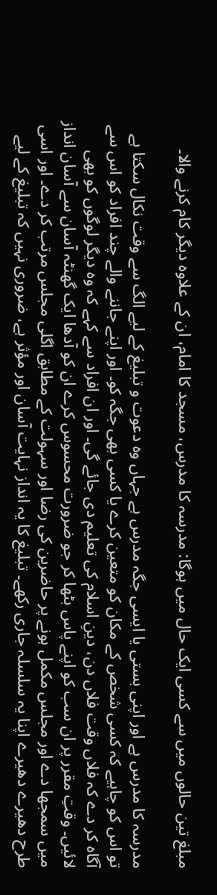مبلغ تین حالوں میں سے کسی ایک حال میں ہوگا: مدرسہ کا مدرس، مسجد کا امام، ان کے علاوہ دیگر کام کرنے والا۔

مدرسہ کا مدرس ہے اور اپنی بستی یا ایسی جگہ مدرس ہے جہاں وہ دعوت و تبلیغ کے لیے الگ سے وقت نکال سکتا ہے تو اس کو چاہیے کہ کسی شخص کے مکان کو متعین کرے یا کسی بھی جگہ کو۔ اور اپنے جاننے والے چند افراد کو اس سے آگاہ کر دے کہ فلاں وقت فلاں دن، دینِ اسلام کی تعلیم دی جائے گی۔ اور ان افراد سے کہے کہ وہ دیگر لوگوں کو بھی لائیں۔ وقتِ مقرر پر ان سب کو اپنے پاس بٹھا کر جو ضرورت محسوس کرے ان کو آدھا ایک گھنٹہ آسان سے آسان انداز میں سمجھا دے اور مجلس مکمل ہونے پر حاضرین کی رضا اور سہولت کے مطابق اگلی مجلس مرتب کر دے۔ اور اسی طرح دھیرے دھیرے اپنا یہ سلسلہ جاری رکھے۔ تبلیغ کا یہ انداز نہایت آسان اور مؤثر ہے، ضروری نہیں کہ تبلیغ کے لیے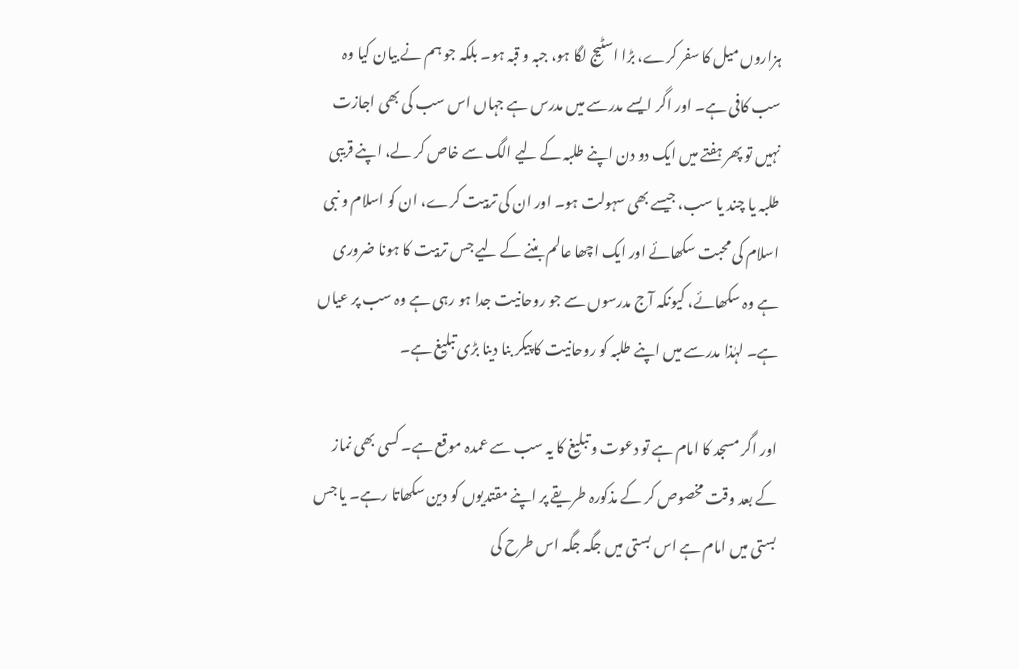ہزاروں میل کا سفر کرے، بڑا اسٹیج لگا ہو، جبہ و قبہ ہو۔ بلکہ جو ہم نے بیان کیا وہ سب کافی ہے۔ اور اگر ایسے مدرسے میں مدرس ہے جہاں اس سب کی بھی اجازت نہیں تو پھر ہفتے میں ایک دو دن اپنے طلبہ کے لیے الگ سے خاص کر لے، اپنے قریبی طلبہ یا چند یا سب، جیسے بھی سہولت ہو۔ اور ان کی تربیت کرے، ان کو اسلام و نبی اسلام کی محبت سکھائے اور ایک اچھا عالم بننے کے لیے جس تربیت کا ہونا ضروری ہے وہ سکھائے، کیونکہ آج مدرسوں سے جو روحانیت جدا ہو رہی ہے وہ سب پر عیاں ہے۔ لہٰذا مدرسے میں اپنے طلبہ کو روحانیت کا پیکر بنا دینا بڑی تبلیغ ہے۔

اور اگر مسجد کا امام ہے تو دعوت و تبلیغ کا یہ سب سے عمدہ موقع ہے۔ کسی بھی نماز کے بعد وقت مخصوص کر کے مذکورہ طریقے پر اپنے مقتدیوں کو دین سکھاتا رہے۔ یا جس بستی میں امام ہے اس بستی میں جگہ جگہ اس طرح کی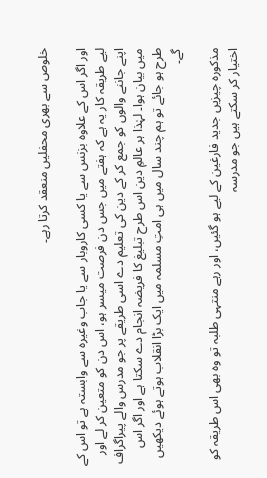خلوص سے بھری محفلیں منعقد کرتا رہے۔

اور اگر اس کے علاوہ بزنس سے یا کسی کاروبار سے یا جاب وغیرہ سے وابستہ ہے تو اس کے لیے طریقہ کار یہ ہے کہ ہفتے میں جس دن فرصت میسر ہو، اس دن کو متعین کر لے اور اپنے جاننے والوں کو جمع کر کے دین کی تعلیم دے اسی طریقے پر جو مدرس والے پیراگراف میں بیان ہوا۔ لہٰذا ہر عالمِ دین اس طرح تبلیغ کا فریضہ انجام دے سکتا ہے اور اگر اس طرح ہو جائے تو ہم چند سال میں ہی امتِ مسلمہ میں ایک بڑا انقلاب ہوتے ہوئے دیکھیں گے۔

مذکورہ چیزیں جدید فارغین کے لیے ہو گئیں، اور رہے منتہی طلبہ تو وہ بھی اس طریقہ کو اختیار کر سکتے ہیں جو مدرسہ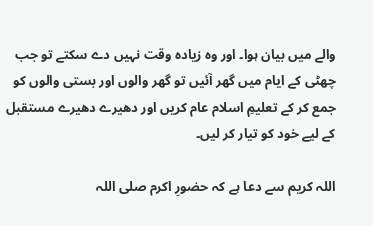والے میں بیان ہوا۔ اور وہ زیادہ وقت نہیں دے سکتے تو جب چھٹی کے ایام میں گھر آئیں تو گھر والوں اور بستی والوں کو جمع کر کے تعلیمِ اسلام عام کریں اور دھیرے دھیرے مستقبل کے لیے خود کو تیار کر لیں۔

اللہ کریم سے دعا ہے کہ حضورِ اکرم صلی اللہ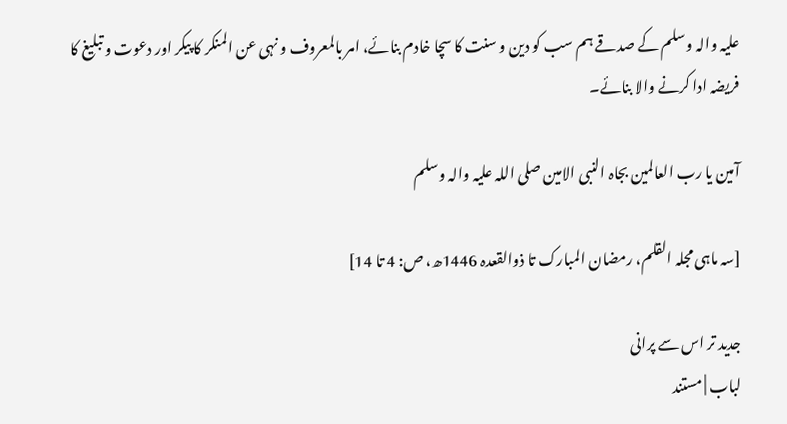علیہ والہ وسلم کے صدقے ہم سب کو دین و سنت کا سچا خادم بنائے، امر بالمعروف و نہی عن المنکر کا پیکر اور دعوت و تبلیغ کا فریضہ ادا کرنے والا بنائے۔

آمین یا رب العالمین بجاہ النبی الامین صلی اللہ علیہ والہ وسلم

[سہ ماہی مجلہ القلم، رمضان المبارک تا ذوالقعدہ 1446ھ، ص: 4 تا 14]

جدید تر اس سے پرانی
لباب | مستند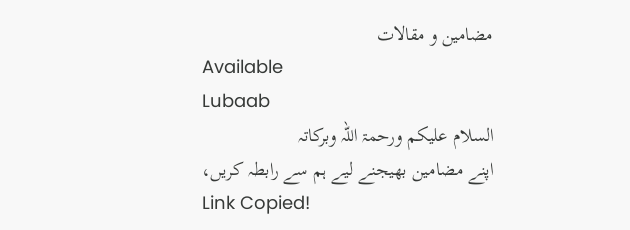مضامین و مقالات
Available
Lubaab
السلام علیکم ورحمۃ اللہ وبرکاتہ
اپنے مضامین بھیجنے لیے ہم سے رابطہ کریں،
Link Copied!